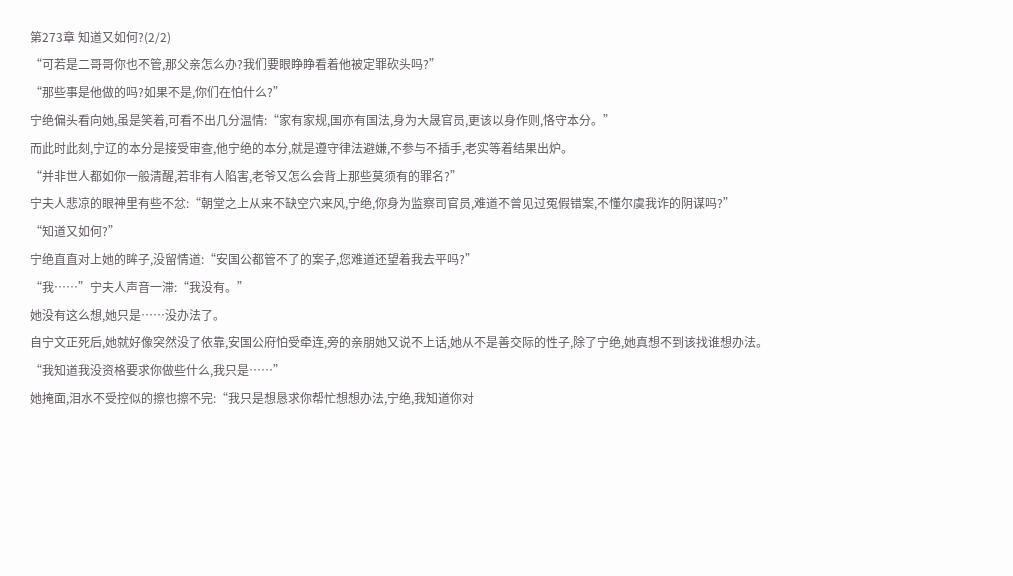第273章 知道又如何?(2/2)
“可若是二哥哥你也不管,那父亲怎么办?我们要眼睁睁看着他被定罪砍头吗?”
“那些事是他做的吗?如果不是,你们在怕什么?”
宁绝偏头看向她,虽是笑着,可看不出几分温情:“家有家规,国亦有国法,身为大晟官员,更该以身作则,恪守本分。”
而此时此刻,宁辽的本分是接受审查,他宁绝的本分,就是遵守律法避嫌,不参与不插手,老实等着结果出炉。
“并非世人都如你一般清醒,若非有人陷害,老爷又怎么会背上那些莫须有的罪名?”
宁夫人悲凉的眼神里有些不忿:“朝堂之上从来不缺空穴来风,宁绝,你身为监察司官员,难道不曾见过冤假错案,不懂尔虞我诈的阴谋吗?”
“知道又如何?”
宁绝直直对上她的眸子,没留情道:“安国公都管不了的案子,您难道还望着我去平吗?”
“我……”宁夫人声音一滞:“我没有。”
她没有这么想,她只是……没办法了。
自宁文正死后,她就好像突然没了依靠,安国公府怕受牵连,旁的亲朋她又说不上话,她从不是善交际的性子,除了宁绝,她真想不到该找谁想办法。
“我知道我没资格要求你做些什么,我只是……”
她掩面,泪水不受控似的擦也擦不完:“我只是想恳求你帮忙想想办法,宁绝,我知道你对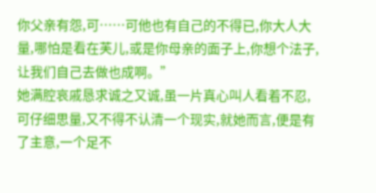你父亲有怨,可……可他也有自己的不得已,你大人大量,哪怕是看在芙儿,或是你母亲的面子上,你想个法子,让我们自己去做也成啊。”
她满腔哀戚恳求诚之又诚,虽一片真心叫人看着不忍,可仔细思量,又不得不认清一个现实,就她而言,便是有了主意,一个足不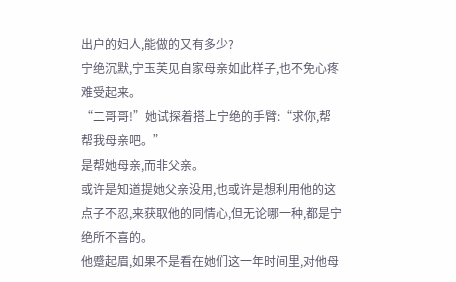出户的妇人,能做的又有多少?
宁绝沉默,宁玉芙见自家母亲如此样子,也不免心疼难受起来。
“二哥哥!”她试探着搭上宁绝的手臂:“求你,帮帮我母亲吧。”
是帮她母亲,而非父亲。
或许是知道提她父亲没用,也或许是想利用他的这点子不忍,来获取他的同情心,但无论哪一种,都是宁绝所不喜的。
他蹙起眉,如果不是看在她们这一年时间里,对他母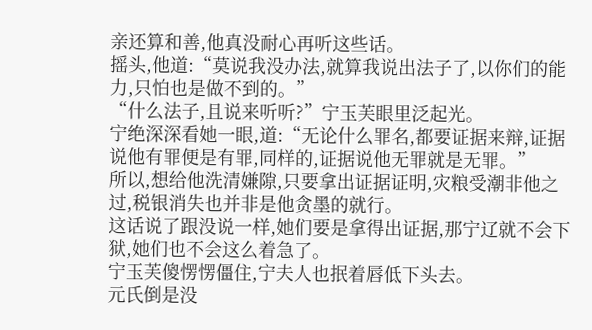亲还算和善,他真没耐心再听这些话。
摇头,他道:“莫说我没办法,就算我说出法子了,以你们的能力,只怕也是做不到的。”
“什么法子,且说来听听?”宁玉芙眼里泛起光。
宁绝深深看她一眼,道:“无论什么罪名,都要证据来辩,证据说他有罪便是有罪,同样的,证据说他无罪就是无罪。”
所以,想给他洗清嫌隙,只要拿出证据证明,灾粮受潮非他之过,税银消失也并非是他贪墨的就行。
这话说了跟没说一样,她们要是拿得出证据,那宁辽就不会下狱,她们也不会这么着急了。
宁玉芙傻愣愣僵住,宁夫人也抿着唇低下头去。
元氏倒是没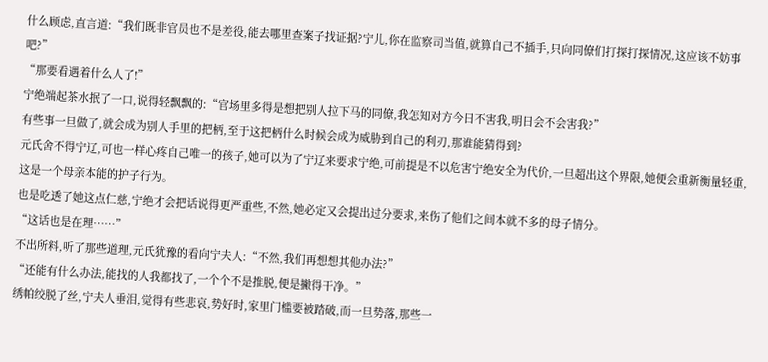什么顾虑,直言道:“我们既非官员也不是差役,能去哪里查案子找证据?宁儿,你在监察司当值,就算自己不插手,只向同僚们打探打探情况,这应该不妨事吧?”
“那要看遇着什么人了!”
宁绝端起茶水抿了一口,说得轻飘飘的:“官场里多得是想把别人拉下马的同僚,我怎知对方今日不害我,明日会不会害我?”
有些事一旦做了,就会成为别人手里的把柄,至于这把柄什么时候会成为威胁到自己的利刃,那谁能猜得到?
元氏舍不得宁辽,可也一样心疼自己唯一的孩子,她可以为了宁辽来要求宁绝,可前提是不以危害宁绝安全为代价,一旦超出这个界限,她便会重新衡量轻重,这是一个母亲本能的护子行为。
也是吃透了她这点仁慈,宁绝才会把话说得更严重些,不然,她必定又会提出过分要求,来伤了他们之间本就不多的母子情分。
“这话也是在理……”
不出所料,听了那些道理,元氏犹豫的看向宁夫人:“不然,我们再想想其他办法?”
“还能有什么办法,能找的人我都找了,一个个不是推脱,便是撇得干净。”
绣帕绞脱了丝,宁夫人垂泪,觉得有些悲哀,势好时,家里门槛要被踏破,而一旦势落,那些一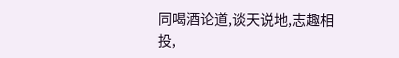同喝酒论道,谈天说地,志趣相投,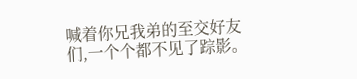喊着你兄我弟的至交好友们,一个个都不见了踪影。